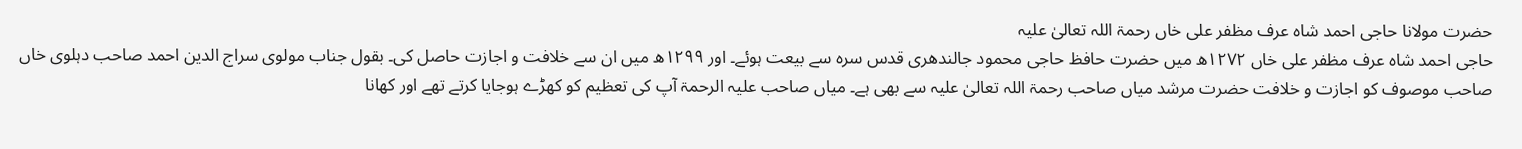حضرت مولانا حاجی احمد شاہ عرف مظفر علی خاں رحمۃ اللہ تعالیٰ علیہ
حاجی احمد شاہ عرف مظفر علی خاں ۱۲۷۲ھ میں حضرت حافظ حاجی محمود جالندھری قدس سرہ سے بیعت ہوئے۔ اور ۱۲۹۹ھ میں ان سے خلافت و اجازت حاصل کی۔ بقول جناب مولوی سراج الدین احمد صاحب دہلوی خاں صاحب موصوف کو اجازت و خلافت حضرت مرشد میاں صاحب رحمۃ اللہ تعالیٰ علیہ سے بھی ہے۔ میاں صاحب علیہ الرحمۃ آپ کی تعظیم کو کھڑے ہوجایا کرتے تھے اور کھانا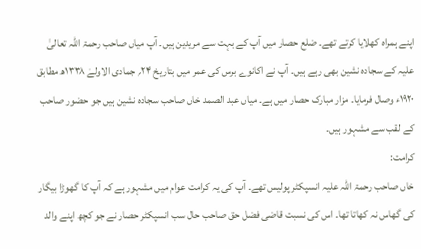اپنے ہمراہ کھلایا کرتے تھے۔ ضلع حصار میں آپ کے بہت سے مریدین ہیں۔ آپ میاں صاحب رحمۃ اللہ تعالیٰ علیہ کے سجادہ نشین بھی رہے ہیں۔ آپ نے اکانوے برس کی عمر میں بتاریخ ۲۴؍ جمادی الاولےٰ ۱۳۳۸ھ مطابق ۱۹۲۰ء وصال فرمایا۔ مزار مبارک حصار میں ہے۔ میاں عبد الصمد خاں صاحب سجادہ نشین ہیں جو حضور صاحب کے لقب سے مشہور ہیں۔
کرامت:
خاں صاحب رحمۃ اللہ علیہ انسپکٹر پولیس تھے۔ آپ کی یہ کرامت عوام میں مشہور ہے کہ آپ کا گھوڑا بیگار کی گھاس نہ کھاتا تھا۔ اس کی نسبت قاضی فضل حق صاحب حال سب انسپکٹر حصار نے جو کچھ اپنے والد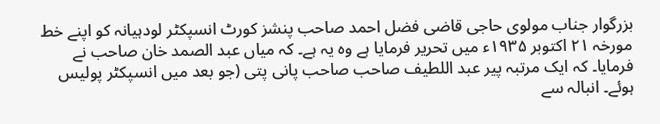بزرگوار جناب مولوی حاجی قاضی فضل احمد صاحب پنشز کورٹ انسپکٹر لودہیانہ کو اپنے خط مورخہ ۲۱ اکتوبر ۱۹۳۵ء میں تحریر فرمایا ہے وہ یہ ہے۔ کہ میاں عبد الصمد خان صاحب نے فرمایا۔ کہ ایک مرتبہ پیر عبد اللطیف صاحب صاحب پانی پتی (جو بعد میں انسپکٹر پولیس ہوئے۔ انبالہ سے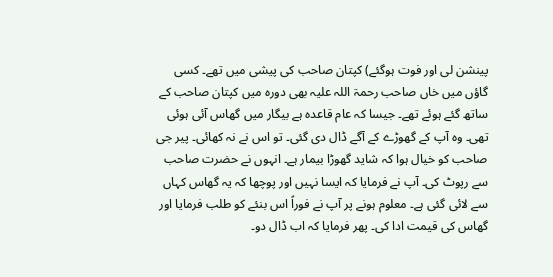پینشن لی اور فوت ہوگئے) کپتان صاحب کی پیشی میں تھے۔ کسی گاؤں میں خاں صاحب رحمۃ اللہ علیہ بھی دورہ میں کپتان صاحب کے ساتھ گئے ہوئے تھے۔ جیسا کہ عام قاعدہ ہے بیگار میں گھاس آئی ہوئی تھی۔ وہ آپ کے گھوڑے کے آگے ڈال دی گئی۔ تو اس نے نہ کھائی۔ پیر جی صاحب کو خیال ہوا کہ شاید گھوڑا بیمار ہے۔ انہوں نے حضرت صاحب سے رپوٹ کی۔ آپ نے فرمایا کہ ایسا نہیں اور پوچھا کہ یہ گھاس کہاں سے لائی گئی ہے۔ معلوم ہونے پر آپ نے فوراً اس بنئے کو طلب فرمایا اور گھاس کی قیمت ادا کی۔ پھر فرمایا کہ اب ڈال دو۔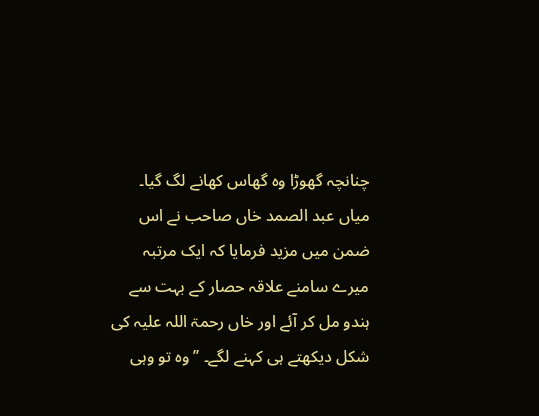چنانچہ گھوڑا وہ گھاس کھانے لگ گیا۔ میاں عبد الصمد خاں صاحب نے اس ضمن میں مزید فرمایا کہ ایک مرتبہ میرے سامنے علاقہ حصار کے بہت سے ہندو مل کر آئے اور خاں رحمۃ اللہ علیہ کی شکل دیکھتے ہی کہنے لگے۔ ’’وہ تو وہی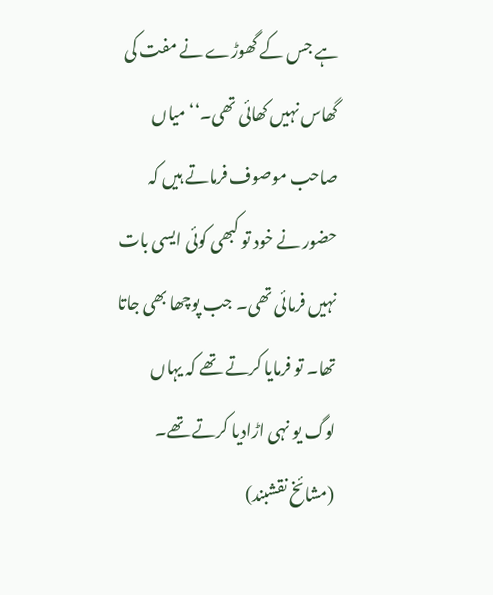ہے جس کے گھوڑے نے مفت کی گھاس نہیں کھائی تھی۔‘‘ میاں صاحب موصوف فرماتے ہیں کہ حضور نے خود تو کبھی کوئی ایسی بات نہیں فرمائی تھی۔ جب پوچھا بھی جاتا تھا۔ تو فرمایا کرتے تھے کہ یہاں لوگ یو نہی اڑادیا کرتے تھے۔
(مشائخ نقشبند)